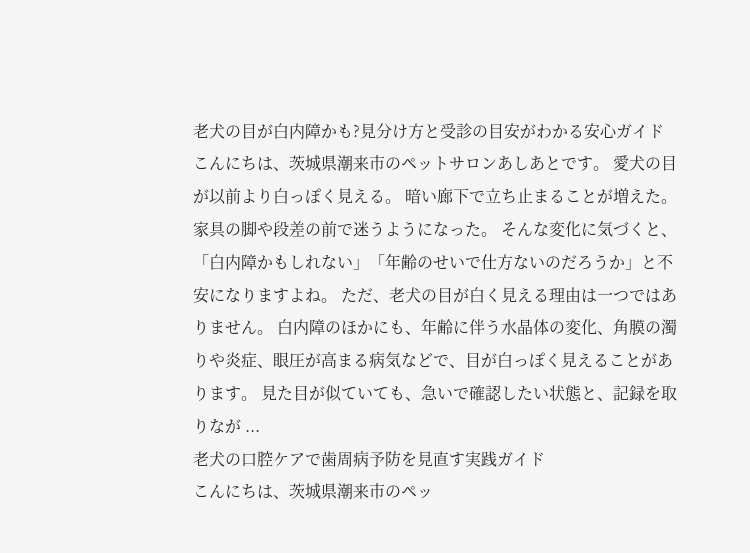老犬の目が白内障かも?見分け方と受診の目安がわかる安心ガイド
こんにちは、茨城県潮来市のペットサロンあしあとです。 愛犬の目が以前より白っぽく見える。 暗い廊下で立ち止まることが増えた。 家具の脚や段差の前で迷うようになった。 そんな変化に気づくと、「白内障かもしれない」「年齢のせいで仕方ないのだろうか」と不安になりますよね。 ただ、老犬の目が白く見える理由は一つではありません。 白内障のほかにも、年齢に伴う水晶体の変化、角膜の濁りや炎症、眼圧が高まる病気などで、目が白っぽく見えることがあります。 見た目が似ていても、急いで確認したい状態と、記録を取りなが ...
老犬の口腔ケアで歯周病予防を見直す実践ガイド
こんにちは、茨城県潮来市のペッ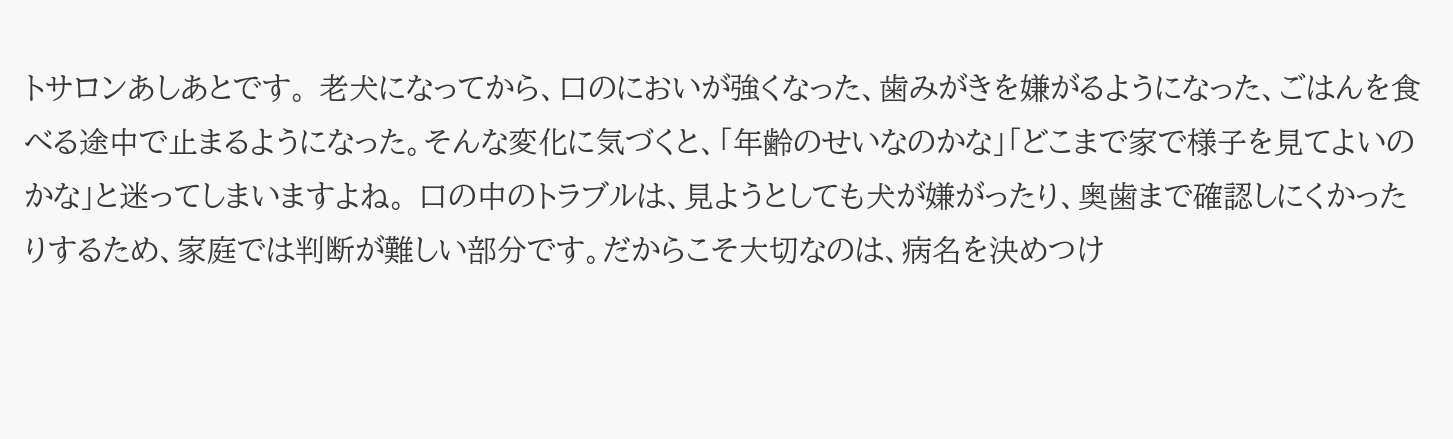トサロンあしあとです。 老犬になってから、口のにおいが強くなった、歯みがきを嫌がるようになった、ごはんを食べる途中で止まるようになった。そんな変化に気づくと、「年齢のせいなのかな」「どこまで家で様子を見てよいのかな」と迷ってしまいますよね。 口の中のトラブルは、見ようとしても犬が嫌がったり、奥歯まで確認しにくかったりするため、家庭では判断が難しい部分です。だからこそ大切なのは、病名を決めつけ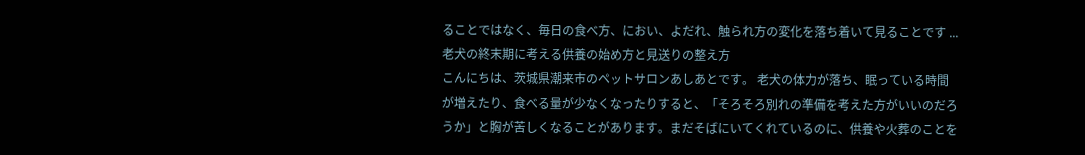ることではなく、毎日の食べ方、におい、よだれ、触られ方の変化を落ち着いて見ることです ...
老犬の終末期に考える供養の始め方と見送りの整え方
こんにちは、茨城県潮来市のペットサロンあしあとです。 老犬の体力が落ち、眠っている時間が増えたり、食べる量が少なくなったりすると、「そろそろ別れの準備を考えた方がいいのだろうか」と胸が苦しくなることがあります。まだそばにいてくれているのに、供養や火葬のことを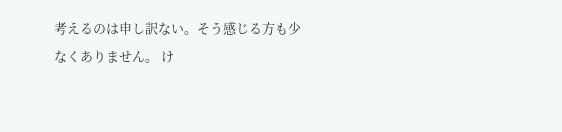考えるのは申し訳ない。そう感じる方も少なくありません。 け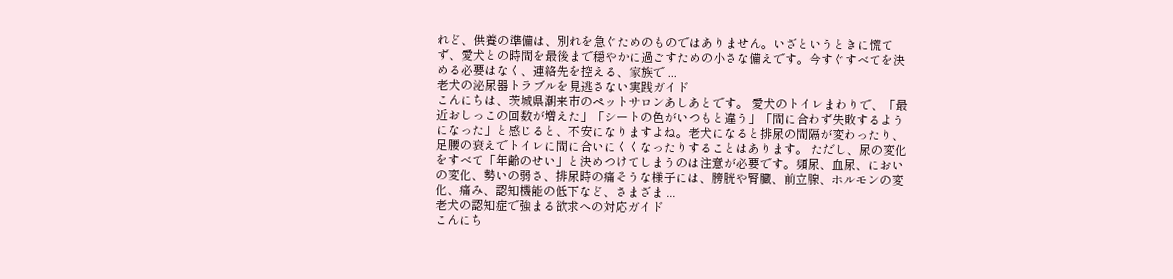れど、供養の準備は、別れを急ぐためのものではありません。いざというときに慌てず、愛犬との時間を最後まで穏やかに過ごすための小さな備えです。今すぐすべてを決める必要はなく、連絡先を控える、家族で ...
老犬の泌尿器トラブルを見逃さない実践ガイド
こんにちは、茨城県潮来市のペットサロンあしあとです。 愛犬のトイレまわりで、「最近おしっこの回数が増えた」「シートの色がいつもと違う」「間に合わず失敗するようになった」と感じると、不安になりますよね。老犬になると排尿の間隔が変わったり、足腰の衰えでトイレに間に合いにくくなったりすることはあります。 ただし、尿の変化をすべて「年齢のせい」と決めつけてしまうのは注意が必要です。頻尿、血尿、においの変化、勢いの弱さ、排尿時の痛そうな様子には、膀胱や腎臓、前立腺、ホルモンの変化、痛み、認知機能の低下など、さまざま ...
老犬の認知症で強まる欲求への対応ガイド
こんにち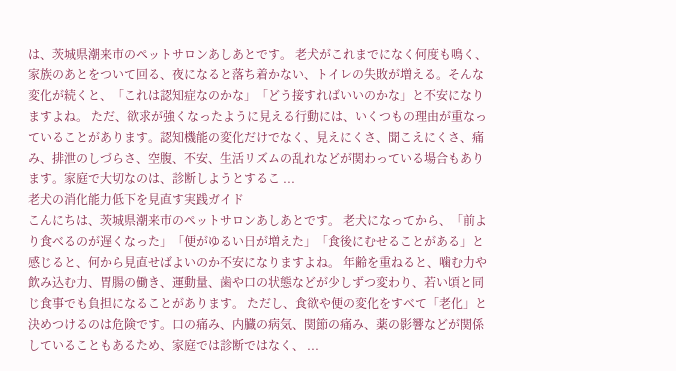は、茨城県潮来市のペットサロンあしあとです。 老犬がこれまでになく何度も鳴く、家族のあとをついて回る、夜になると落ち着かない、トイレの失敗が増える。そんな変化が続くと、「これは認知症なのかな」「どう接すればいいのかな」と不安になりますよね。 ただ、欲求が強くなったように見える行動には、いくつもの理由が重なっていることがあります。認知機能の変化だけでなく、見えにくさ、聞こえにくさ、痛み、排泄のしづらさ、空腹、不安、生活リズムの乱れなどが関わっている場合もあります。家庭で大切なのは、診断しようとするこ ...
老犬の消化能力低下を見直す実践ガイド
こんにちは、茨城県潮来市のペットサロンあしあとです。 老犬になってから、「前より食べるのが遅くなった」「便がゆるい日が増えた」「食後にむせることがある」と感じると、何から見直せばよいのか不安になりますよね。 年齢を重ねると、噛む力や飲み込む力、胃腸の働き、運動量、歯や口の状態などが少しずつ変わり、若い頃と同じ食事でも負担になることがあります。 ただし、食欲や便の変化をすべて「老化」と決めつけるのは危険です。口の痛み、内臓の病気、関節の痛み、薬の影響などが関係していることもあるため、家庭では診断ではなく、 ...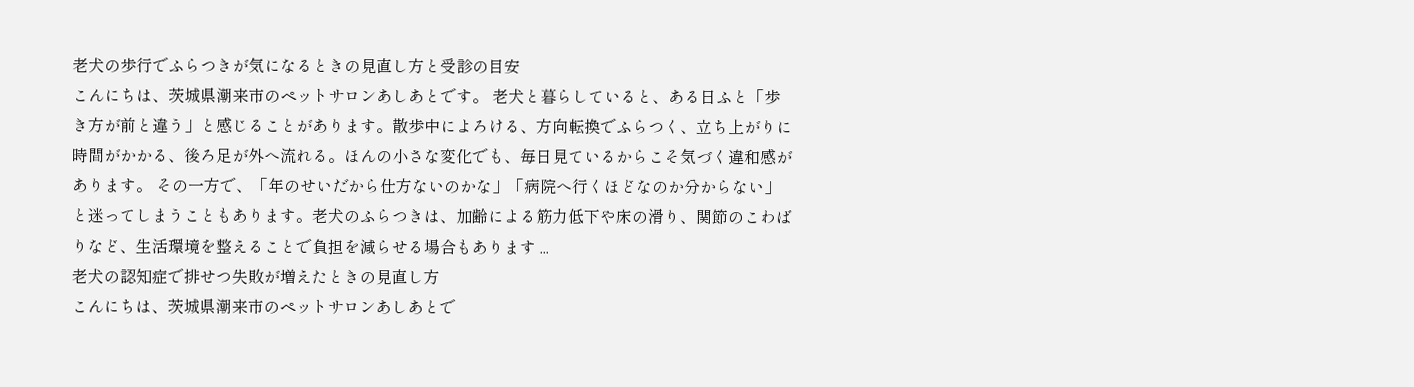老犬の歩行でふらつきが気になるときの見直し方と受診の目安
こんにちは、茨城県潮来市のペットサロンあしあとです。 老犬と暮らしていると、ある日ふと「歩き方が前と違う」と感じることがあります。散歩中によろける、方向転換でふらつく、立ち上がりに時間がかかる、後ろ足が外へ流れる。ほんの小さな変化でも、毎日見ているからこそ気づく違和感があります。 その一方で、「年のせいだから仕方ないのかな」「病院へ行くほどなのか分からない」と迷ってしまうこともあります。老犬のふらつきは、加齢による筋力低下や床の滑り、関節のこわばりなど、生活環境を整えることで負担を減らせる場合もあります ...
老犬の認知症で排せつ失敗が増えたときの見直し方
こんにちは、茨城県潮来市のペットサロンあしあとで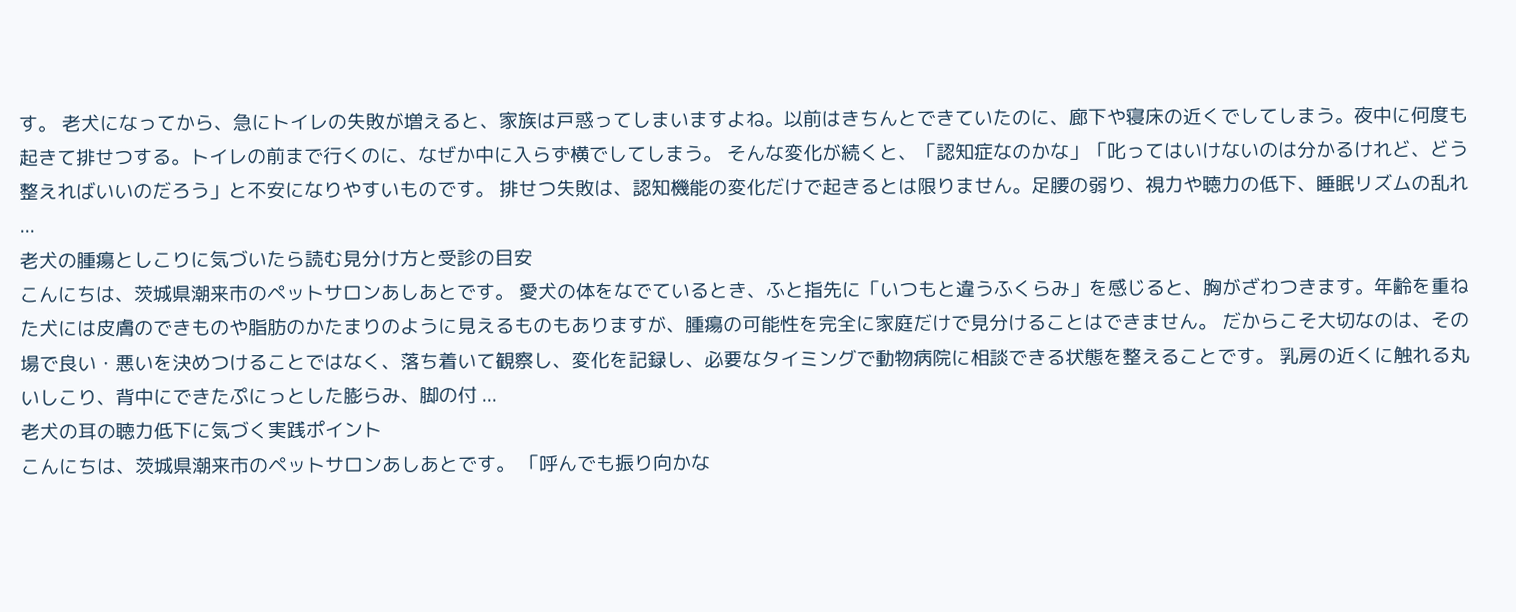す。 老犬になってから、急にトイレの失敗が増えると、家族は戸惑ってしまいますよね。以前はきちんとできていたのに、廊下や寝床の近くでしてしまう。夜中に何度も起きて排せつする。トイレの前まで行くのに、なぜか中に入らず横でしてしまう。 そんな変化が続くと、「認知症なのかな」「叱ってはいけないのは分かるけれど、どう整えればいいのだろう」と不安になりやすいものです。 排せつ失敗は、認知機能の変化だけで起きるとは限りません。足腰の弱り、視力や聴力の低下、睡眠リズムの乱れ ...
老犬の腫瘍としこりに気づいたら読む見分け方と受診の目安
こんにちは、茨城県潮来市のペットサロンあしあとです。 愛犬の体をなでているとき、ふと指先に「いつもと違うふくらみ」を感じると、胸がざわつきます。年齢を重ねた犬には皮膚のできものや脂肪のかたまりのように見えるものもありますが、腫瘍の可能性を完全に家庭だけで見分けることはできません。 だからこそ大切なのは、その場で良い・悪いを決めつけることではなく、落ち着いて観察し、変化を記録し、必要なタイミングで動物病院に相談できる状態を整えることです。 乳房の近くに触れる丸いしこり、背中にできたぷにっとした膨らみ、脚の付 ...
老犬の耳の聴力低下に気づく実践ポイント
こんにちは、茨城県潮来市のペットサロンあしあとです。 「呼んでも振り向かな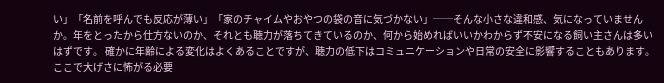い」「名前を呼んでも反応が薄い」「家のチャイムやおやつの袋の音に気づかない」──そんな小さな違和感、気になっていませんか。年をとったから仕方ないのか、それとも聴力が落ちてきているのか、何から始めればいいかわからず不安になる飼い主さんは多いはずです。 確かに年齢による変化はよくあることですが、聴力の低下はコミュニケーションや日常の安全に影響することもあります。ここで大げさに怖がる必要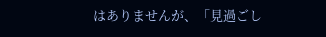はありませんが、「見過ごし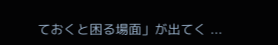ておくと困る場面」が出てく ...